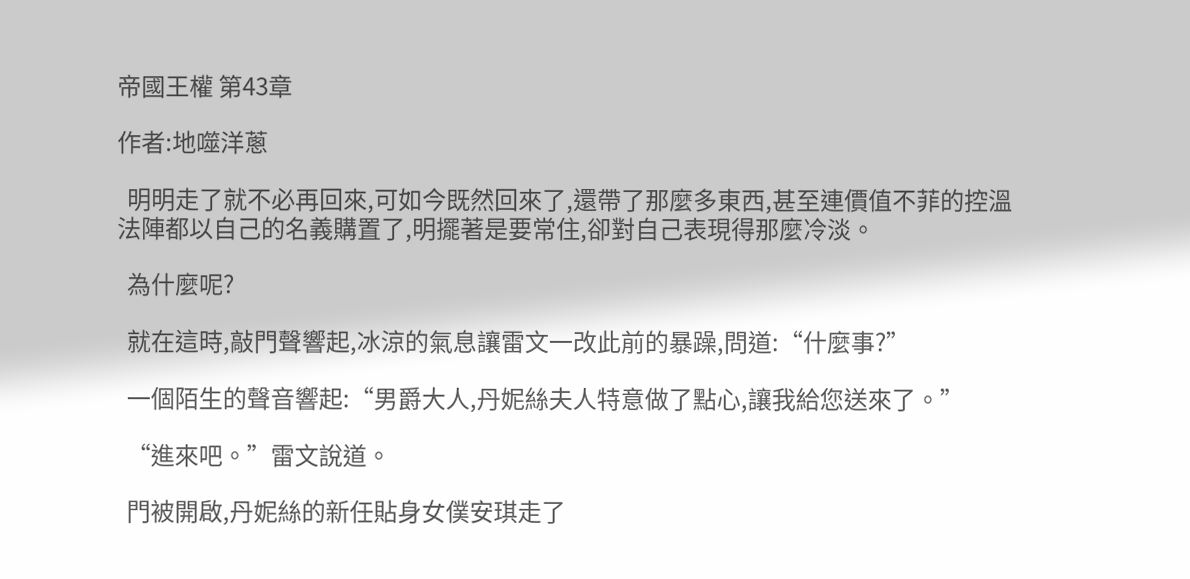帝國王權 第43章

作者:地噬洋蔥

  明明走了就不必再回來,可如今既然回來了,還帶了那麼多東西,甚至連價值不菲的控溫法陣都以自己的名義購置了,明擺著是要常住,卻對自己表現得那麼冷淡。

  為什麼呢?

  就在這時,敲門聲響起,冰涼的氣息讓雷文一改此前的暴躁,問道:“什麼事?”

  一個陌生的聲音響起:“男爵大人,丹妮絲夫人特意做了點心,讓我給您送來了。”

  “進來吧。”雷文說道。

  門被開啟,丹妮絲的新任貼身女僕安琪走了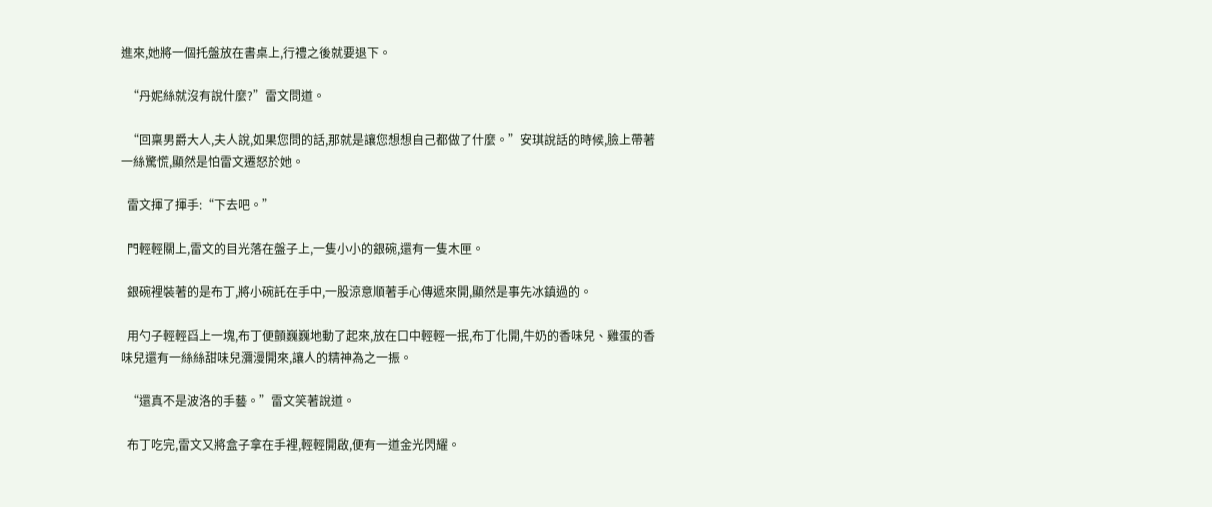進來,她將一個托盤放在書桌上,行禮之後就要退下。

  “丹妮絲就沒有說什麼?”雷文問道。

  “回稟男爵大人,夫人說,如果您問的話,那就是讓您想想自己都做了什麼。”安琪說話的時候,臉上帶著一絲驚慌,顯然是怕雷文遷怒於她。

  雷文揮了揮手:“下去吧。”

  門輕輕關上,雷文的目光落在盤子上,一隻小小的銀碗,還有一隻木匣。

  銀碗裡裝著的是布丁,將小碗託在手中,一股涼意順著手心傳遞來開,顯然是事先冰鎮過的。

  用勺子輕輕舀上一塊,布丁便顫巍巍地動了起來,放在口中輕輕一抿,布丁化開,牛奶的香味兒、雞蛋的香味兒還有一絲絲甜味兒瀰漫開來,讓人的精神為之一振。

  “還真不是波洛的手藝。”雷文笑著說道。

  布丁吃完,雷文又將盒子拿在手裡,輕輕開啟,便有一道金光閃耀。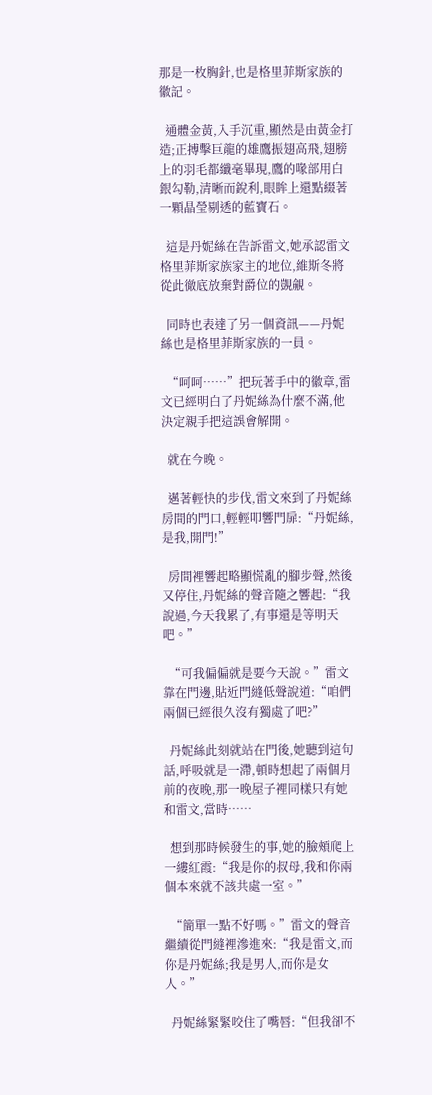那是一枚胸針,也是格里菲斯家族的徽記。

  通體金黃,入手沉重,顯然是由黃金打造;正搏擊巨龍的雄鷹振翅高飛,翅膀上的羽毛都纖毫畢現,鷹的喙部用白銀勾勒,清晰而銳利,眼眸上還點綴著一顆晶瑩剔透的藍寶石。

  這是丹妮絲在告訴雷文,她承認雷文格里菲斯家族家主的地位,維斯冬將從此徹底放棄對爵位的覬覦。

  同時也表達了另一個資訊——丹妮絲也是格里菲斯家族的一員。

  “呵呵……”把玩著手中的徽章,雷文已經明白了丹妮絲為什麼不滿,他決定親手把這誤會解開。

  就在今晚。

  邁著輕快的步伐,雷文來到了丹妮絲房間的門口,輕輕叩響門扉:“丹妮絲,是我,開門!”

  房間裡響起略顯慌亂的腳步聲,然後又停住,丹妮絲的聲音隨之響起:“我說過,今天我累了,有事還是等明天吧。”

  “可我偏偏就是要今天說。”雷文靠在門邊,貼近門縫低聲說道:“咱們兩個已經很久沒有獨處了吧?”

  丹妮絲此刻就站在門後,她聽到這句話,呼吸就是一滯,頓時想起了兩個月前的夜晚,那一晚屋子裡同樣只有她和雷文,當時……

  想到那時候發生的事,她的臉頰爬上一縷紅霞:“我是你的叔母,我和你兩個本來就不該共處一室。”

  “簡單一點不好嗎。”雷文的聲音繼續從門縫裡滲進來:“我是雷文,而你是丹妮絲;我是男人,而你是女人。”

  丹妮絲緊緊咬住了嘴唇:“但我卻不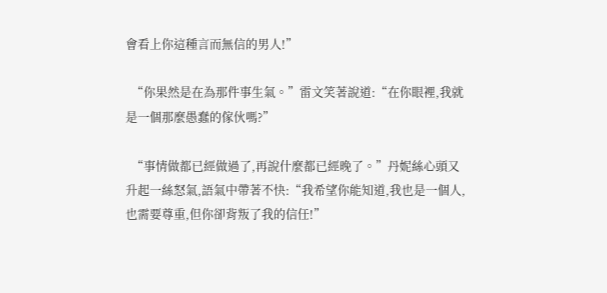會看上你這種言而無信的男人!”

  “你果然是在為那件事生氣。”雷文笑著說道:“在你眼裡,我就是一個那麼愚蠢的傢伙嗎?”

  “事情做都已經做過了,再說什麼都已經晚了。”丹妮絲心頭又升起一絲怒氣,語氣中帶著不快:“我希望你能知道,我也是一個人,也需要尊重,但你卻背叛了我的信任!”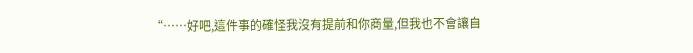“……好吧,這件事的確怪我沒有提前和你商量,但我也不會讓自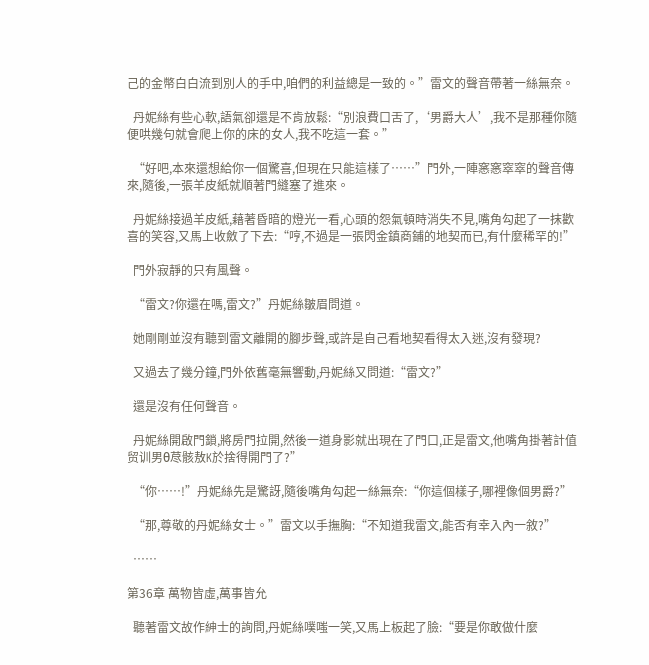己的金幣白白流到別人的手中,咱們的利益總是一致的。”雷文的聲音帶著一絲無奈。

  丹妮絲有些心軟,語氣卻還是不肯放鬆:“別浪費口舌了,‘男爵大人’,我不是那種你隨便哄幾句就會爬上你的床的女人,我不吃這一套。”

  “好吧,本來還想給你一個驚喜,但現在只能這樣了……”門外,一陣窸窸窣窣的聲音傳來,隨後,一張羊皮紙就順著門縫塞了進來。

  丹妮絲接過羊皮紙,藉著昏暗的燈光一看,心頭的怨氣頓時消失不見,嘴角勾起了一抹歡喜的笑容,又馬上收斂了下去:“哼,不過是一張閃金鎮商鋪的地契而已,有什麼稀罕的!”

  門外寂靜的只有風聲。

  “雷文?你還在嗎,雷文?”丹妮絲皺眉問道。

  她剛剛並沒有聽到雷文離開的腳步聲,或許是自己看地契看得太入迷,沒有發現?

  又過去了幾分鐘,門外依舊毫無響動,丹妮絲又問道:“雷文?”

  還是沒有任何聲音。

  丹妮絲開啟門鎖,將房門拉開,然後一道身影就出現在了門口,正是雷文,他嘴角掛著計值贸训男θ荩骸敖K於捨得開門了?”

  “你……!”丹妮絲先是驚訝,隨後嘴角勾起一絲無奈:“你這個樣子,哪裡像個男爵?”

  “那,尊敬的丹妮絲女士。”雷文以手撫胸:“不知道我雷文,能否有幸入內一敘?”

  ……

第36章 萬物皆虛,萬事皆允

  聽著雷文故作紳士的詢問,丹妮絲噗嗤一笑,又馬上板起了臉:“要是你敢做什麼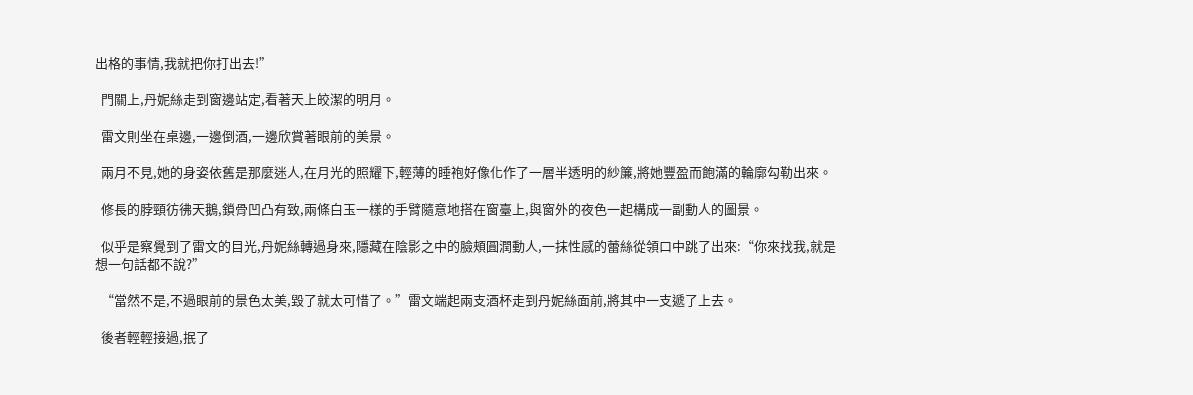出格的事情,我就把你打出去!”

  門關上,丹妮絲走到窗邊站定,看著天上皎潔的明月。

  雷文則坐在桌邊,一邊倒酒,一邊欣賞著眼前的美景。

  兩月不見,她的身姿依舊是那麼迷人,在月光的照耀下,輕薄的睡袍好像化作了一層半透明的紗簾,將她豐盈而飽滿的輪廓勾勒出來。

  修長的脖頸彷彿天鵝,鎖骨凹凸有致,兩條白玉一樣的手臂隨意地搭在窗臺上,與窗外的夜色一起構成一副動人的圖景。

  似乎是察覺到了雷文的目光,丹妮絲轉過身來,隱藏在陰影之中的臉頰圓潤動人,一抹性感的蕾絲從領口中跳了出來:“你來找我,就是想一句話都不說?”

  “當然不是,不過眼前的景色太美,毀了就太可惜了。”雷文端起兩支酒杯走到丹妮絲面前,將其中一支遞了上去。

  後者輕輕接過,抿了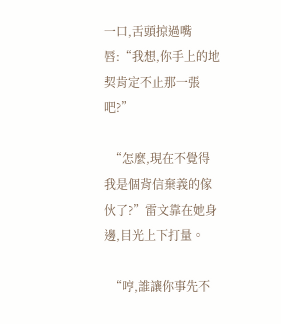一口,舌頭掠過嘴唇:“我想,你手上的地契肯定不止那一張吧?”

  “怎麼,現在不覺得我是個背信棄義的傢伙了?”雷文靠在她身邊,目光上下打量。

  “哼,誰讓你事先不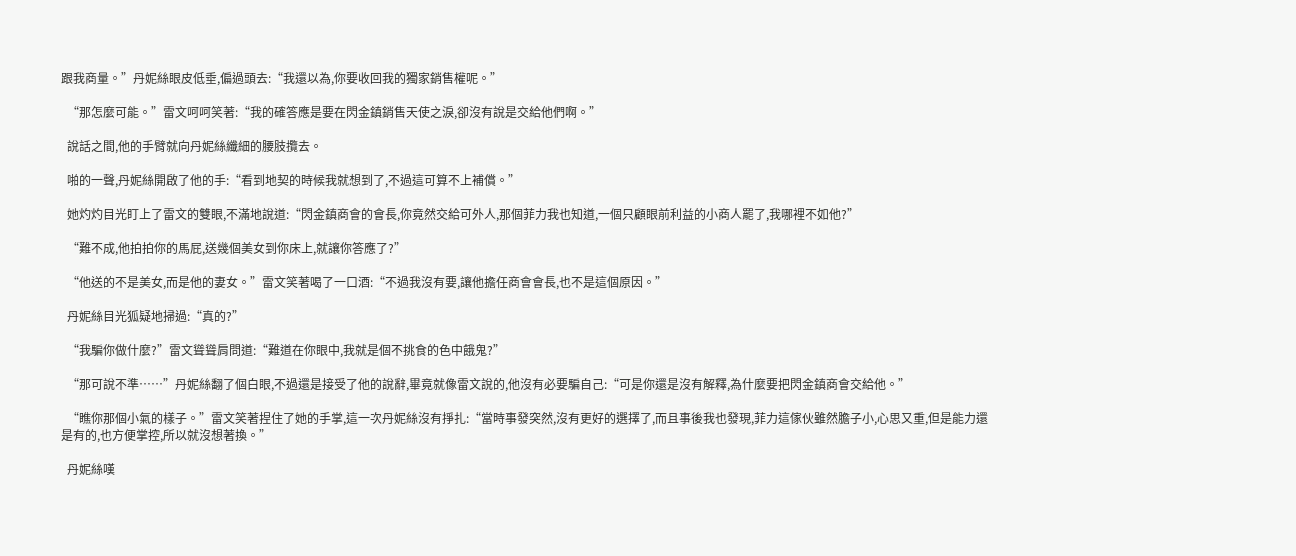跟我商量。”丹妮絲眼皮低垂,偏過頭去:“我還以為,你要收回我的獨家銷售權呢。”

  “那怎麼可能。”雷文呵呵笑著:“我的確答應是要在閃金鎮銷售天使之淚,卻沒有說是交給他們啊。”

  說話之間,他的手臂就向丹妮絲纖細的腰肢攬去。

  啪的一聲,丹妮絲開啟了他的手:“看到地契的時候我就想到了,不過這可算不上補償。”

  她灼灼目光盯上了雷文的雙眼,不滿地說道:“閃金鎮商會的會長,你竟然交給可外人,那個菲力我也知道,一個只顧眼前利益的小商人罷了,我哪裡不如他?”

  “難不成,他拍拍你的馬屁,送幾個美女到你床上,就讓你答應了?”

  “他送的不是美女,而是他的妻女。”雷文笑著喝了一口酒:“不過我沒有要,讓他擔任商會會長,也不是這個原因。”

  丹妮絲目光狐疑地掃過:“真的?”

  “我騙你做什麼?”雷文聳聳肩問道:“難道在你眼中,我就是個不挑食的色中餓鬼?”

  “那可說不準……”丹妮絲翻了個白眼,不過還是接受了他的說辭,畢竟就像雷文說的,他沒有必要騙自己:“可是你還是沒有解釋,為什麼要把閃金鎮商會交給他。”

  “瞧你那個小氣的樣子。”雷文笑著捏住了她的手掌,這一次丹妮絲沒有掙扎:“當時事發突然,沒有更好的選擇了,而且事後我也發現,菲力這傢伙雖然膽子小,心思又重,但是能力還是有的,也方便掌控,所以就沒想著換。”

  丹妮絲嘆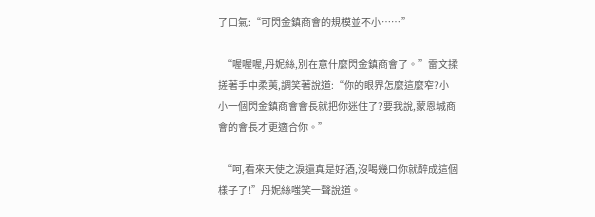了口氣:“可閃金鎮商會的規模並不小……”

  “喔喔喔,丹妮絲,別在意什麼閃金鎮商會了。”雷文揉搓著手中柔荑,調笑著說道:“你的眼界怎麼這麼窄?小小一個閃金鎮商會會長就把你迷住了?要我說,蒙恩城商會的會長才更適合你。”

  “呵,看來天使之淚還真是好酒,沒喝幾口你就醉成這個樣子了!”丹妮絲嗤笑一聲說道。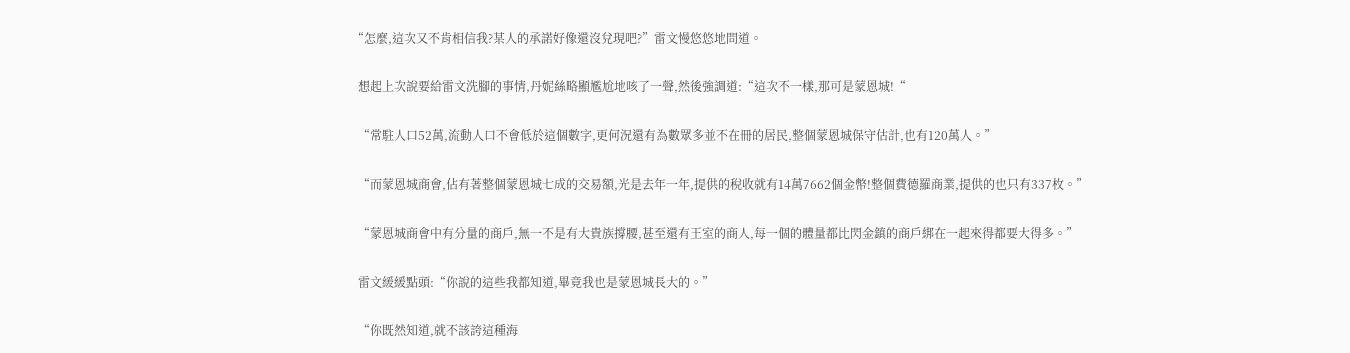“怎麼,這次又不肯相信我?某人的承諾好像還沒兌現吧?”雷文慢悠悠地問道。

  想起上次說要給雷文洗腳的事情,丹妮絲略顯尷尬地咳了一聲,然後強調道:“這次不一樣,那可是蒙恩城!“

  “常駐人口52萬,流動人口不會低於這個數字,更何況還有為數眾多並不在冊的居民,整個蒙恩城保守估計,也有120萬人。”

  “而蒙恩城商會,佔有著整個蒙恩城七成的交易額,光是去年一年,提供的稅收就有14萬7662個金幣!整個費德羅商業,提供的也只有337枚。”

  “蒙恩城商會中有分量的商戶,無一不是有大貴族撐腰,甚至還有王室的商人,每一個的體量都比閃金鎮的商戶綁在一起來得都要大得多。”

  雷文緩緩點頭:“你說的這些我都知道,畢竟我也是蒙恩城長大的。”

  “你既然知道,就不該誇這種海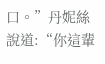口。”丹妮絲說道:“你這輩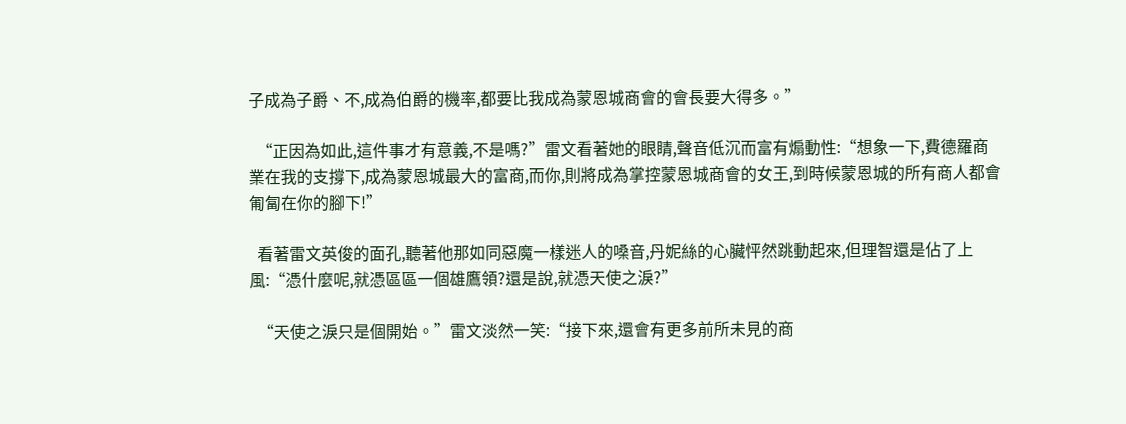子成為子爵、不,成為伯爵的機率,都要比我成為蒙恩城商會的會長要大得多。”

  “正因為如此,這件事才有意義,不是嗎?”雷文看著她的眼睛,聲音低沉而富有煽動性:“想象一下,費德羅商業在我的支撐下,成為蒙恩城最大的富商,而你,則將成為掌控蒙恩城商會的女王,到時候蒙恩城的所有商人都會匍匐在你的腳下!”

  看著雷文英俊的面孔,聽著他那如同惡魔一樣迷人的嗓音,丹妮絲的心臟怦然跳動起來,但理智還是佔了上風:“憑什麼呢,就憑區區一個雄鷹領?還是說,就憑天使之淚?”

  “天使之淚只是個開始。”雷文淡然一笑:“接下來,還會有更多前所未見的商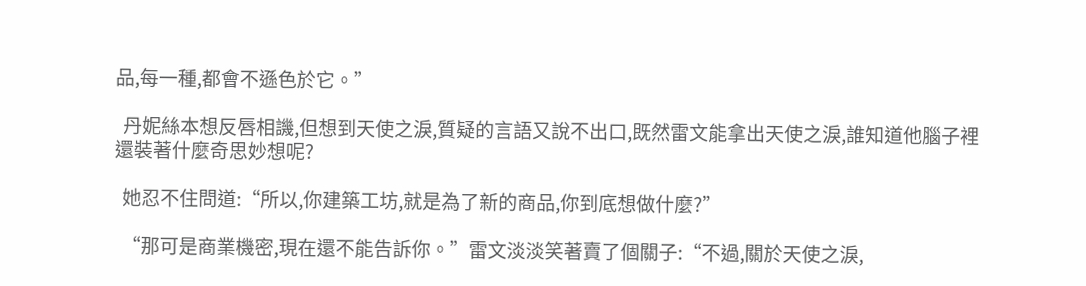品,每一種,都會不遜色於它。”

  丹妮絲本想反唇相譏,但想到天使之淚,質疑的言語又說不出口,既然雷文能拿出天使之淚,誰知道他腦子裡還裝著什麼奇思妙想呢?

  她忍不住問道:“所以,你建築工坊,就是為了新的商品,你到底想做什麼?”

  “那可是商業機密,現在還不能告訴你。”雷文淡淡笑著賣了個關子:“不過,關於天使之淚,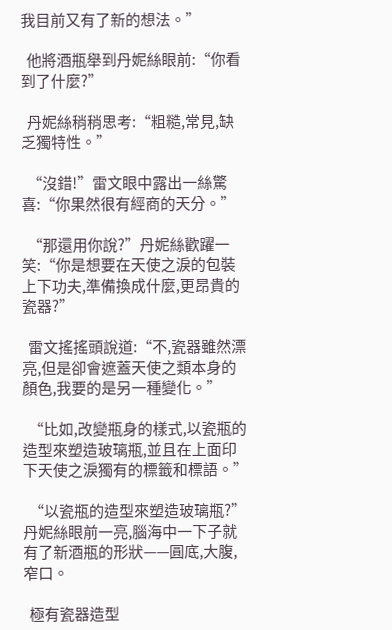我目前又有了新的想法。”

  他將酒瓶舉到丹妮絲眼前:“你看到了什麼?”

  丹妮絲稍稍思考:“粗糙,常見,缺乏獨特性。”

  “沒錯!”雷文眼中露出一絲驚喜:“你果然很有經商的天分。”

  “那還用你說?”丹妮絲歡躍一笑:“你是想要在天使之淚的包裝上下功夫,準備換成什麼,更昂貴的瓷器?”

  雷文搖搖頭說道:“不,瓷器雖然漂亮,但是卻會遮蓋天使之類本身的顏色,我要的是另一種變化。”

  “比如,改變瓶身的樣式,以瓷瓶的造型來塑造玻璃瓶,並且在上面印下天使之淚獨有的標籤和標語。”

  “以瓷瓶的造型來塑造玻璃瓶?”丹妮絲眼前一亮,腦海中一下子就有了新酒瓶的形狀——圓底,大腹,窄口。

  極有瓷器造型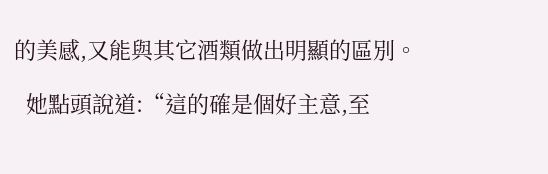的美感,又能與其它酒類做出明顯的區別。

  她點頭說道:“這的確是個好主意,至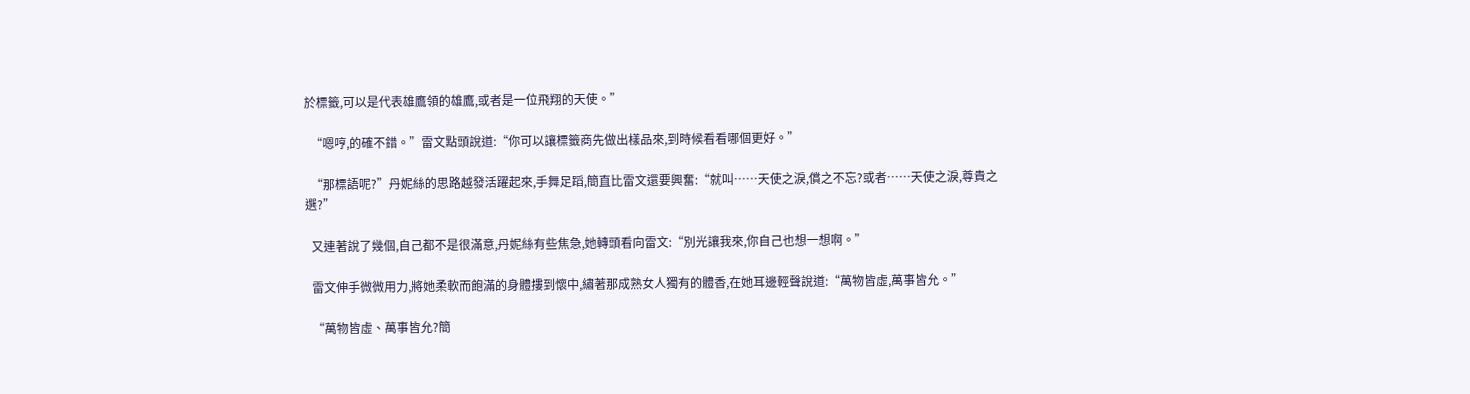於標籤,可以是代表雄鷹領的雄鷹,或者是一位飛翔的天使。”

  “嗯哼,的確不錯。”雷文點頭說道:“你可以讓標籤商先做出樣品來,到時候看看哪個更好。”

  “那標語呢?”丹妮絲的思路越發活躍起來,手舞足蹈,簡直比雷文還要興奮:“就叫……天使之淚,償之不忘?或者……天使之淚,尊貴之選?”

  又連著說了幾個,自己都不是很滿意,丹妮絲有些焦急,她轉頭看向雷文:“別光讓我來,你自己也想一想啊。”

  雷文伸手微微用力,將她柔軟而飽滿的身體摟到懷中,繡著那成熟女人獨有的體香,在她耳邊輕聲說道:“萬物皆虛,萬事皆允。”

  “萬物皆虛、萬事皆允?簡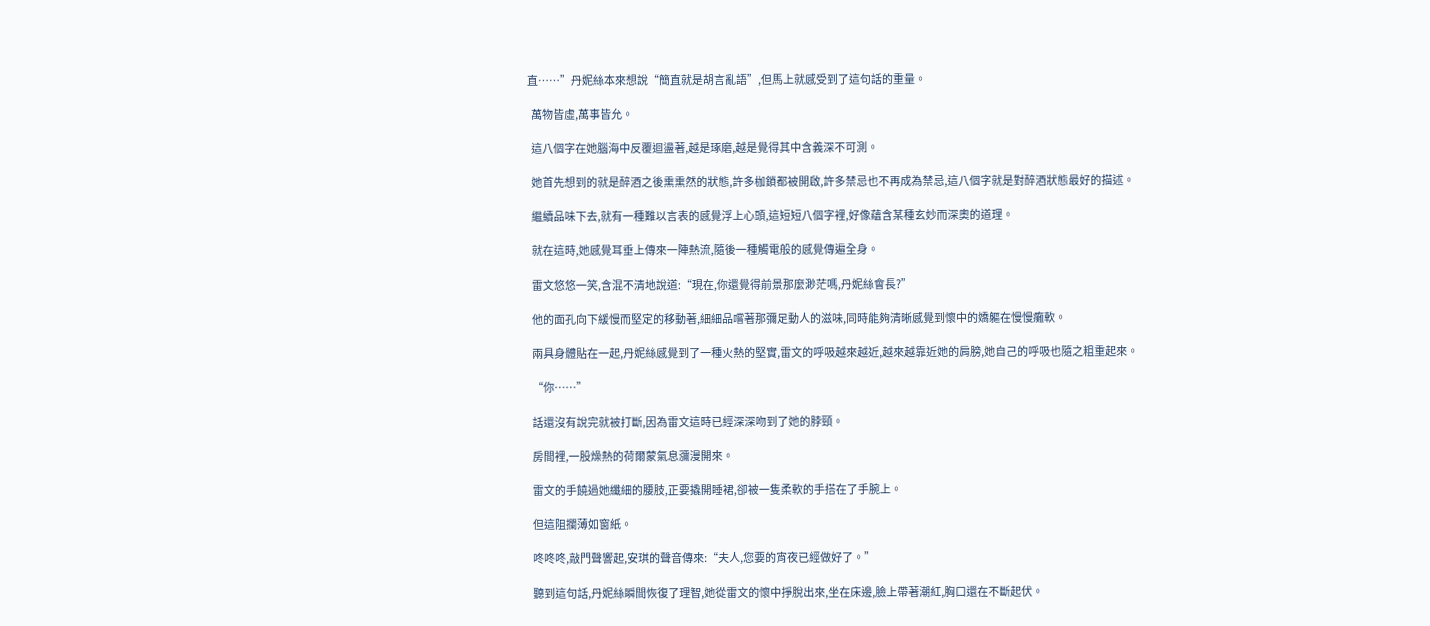直……”丹妮絲本來想說“簡直就是胡言亂語”,但馬上就感受到了這句話的重量。

  萬物皆虛,萬事皆允。

  這八個字在她腦海中反覆迴盪著,越是琢磨,越是覺得其中含義深不可測。

  她首先想到的就是醉酒之後熏熏然的狀態,許多枷鎖都被開啟,許多禁忌也不再成為禁忌,這八個字就是對醉酒狀態最好的描述。

  繼續品味下去,就有一種難以言表的感覺浮上心頭,這短短八個字裡,好像蘊含某種玄妙而深奧的道理。

  就在這時,她感覺耳垂上傳來一陣熱流,隨後一種觸電般的感覺傳遍全身。

  雷文悠悠一笑,含混不清地說道:“現在,你還覺得前景那麼渺茫嗎,丹妮絲會長?”

  他的面孔向下緩慢而堅定的移動著,細細品嚐著那彌足動人的滋味,同時能夠清晰感覺到懷中的嬌軀在慢慢癱軟。

  兩具身體貼在一起,丹妮絲感覺到了一種火熱的堅實,雷文的呼吸越來越近,越來越靠近她的肩膀,她自己的呼吸也隨之粗重起來。

  “你……”

  話還沒有說完就被打斷,因為雷文這時已經深深吻到了她的脖頸。

  房間裡,一股燥熱的荷爾蒙氣息瀰漫開來。

  雷文的手饒過她纖細的腰肢,正要撬開睡裙,卻被一隻柔軟的手搭在了手腕上。

  但這阻攔薄如窗紙。

  咚咚咚,敲門聲響起,安琪的聲音傳來:“夫人,您要的宵夜已經做好了。”

  聽到這句話,丹妮絲瞬間恢復了理智,她從雷文的懷中掙脫出來,坐在床邊,臉上帶著潮紅,胸口還在不斷起伏。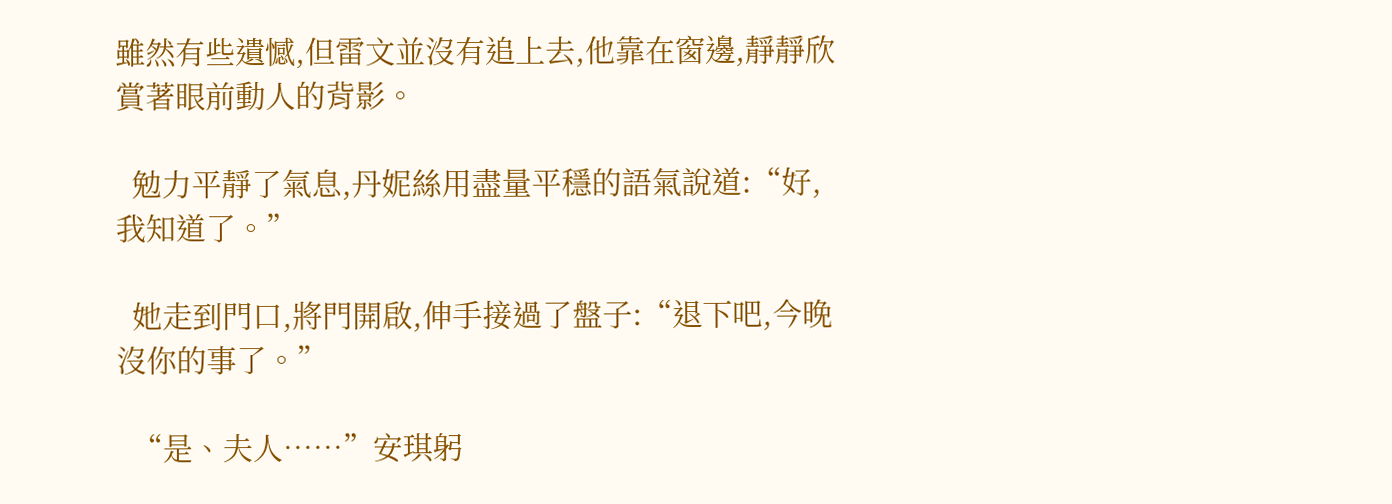雖然有些遺憾,但雷文並沒有追上去,他靠在窗邊,靜靜欣賞著眼前動人的背影。

  勉力平靜了氣息,丹妮絲用盡量平穩的語氣說道:“好,我知道了。”

  她走到門口,將門開啟,伸手接過了盤子:“退下吧,今晚沒你的事了。”

  “是、夫人……”安琪躬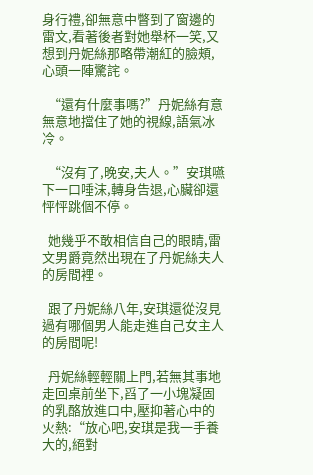身行禮,卻無意中瞥到了窗邊的雷文,看著後者對她舉杯一笑,又想到丹妮絲那略帶潮紅的臉頰,心頭一陣驚詫。

  “還有什麼事嗎?”丹妮絲有意無意地擋住了她的視線,語氣冰冷。

  “沒有了,晚安,夫人。”安琪嚥下一口唾沫,轉身告退,心臟卻還怦怦跳個不停。

  她幾乎不敢相信自己的眼睛,雷文男爵竟然出現在了丹妮絲夫人的房間裡。

  跟了丹妮絲八年,安琪還從沒見過有哪個男人能走進自己女主人的房間呢!

  丹妮絲輕輕關上門,若無其事地走回桌前坐下,舀了一小塊凝固的乳酪放進口中,壓抑著心中的火熱:“放心吧,安琪是我一手養大的,絕對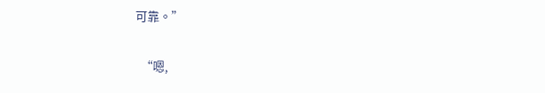可靠。”

  “嗯,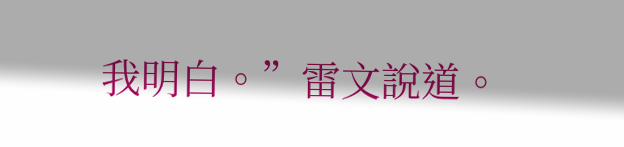我明白。”雷文說道。